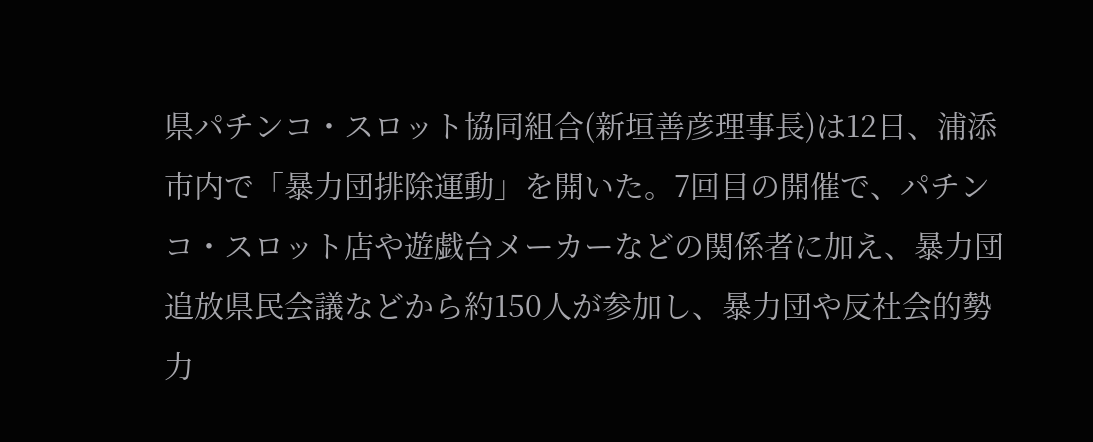県パチンコ・スロット協同組合(新垣善彦理事長)は12日、浦添市内で「暴力団排除運動」を開いた。7回目の開催で、パチンコ・スロット店や遊戯台メーカーなどの関係者に加え、暴力団追放県民会議などから約150人が参加し、暴力団や反社会的勢力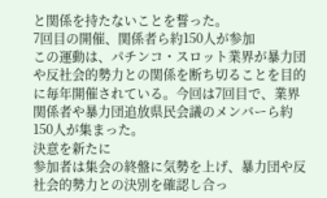と関係を持たないことを誓った。
7回目の開催、関係者ら約150人が参加
この運動は、パチンコ・スロット業界が暴力団や反社会的勢力との関係を断ち切ることを目的に毎年開催されている。今回は7回目で、業界関係者や暴力団追放県民会議のメンバーら約150人が集まった。
決意を新たに
参加者は集会の終盤に気勢を上げ、暴力団や反社会的勢力との決別を確認し合っ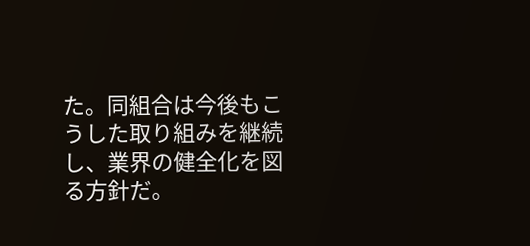た。同組合は今後もこうした取り組みを継続し、業界の健全化を図る方針だ。